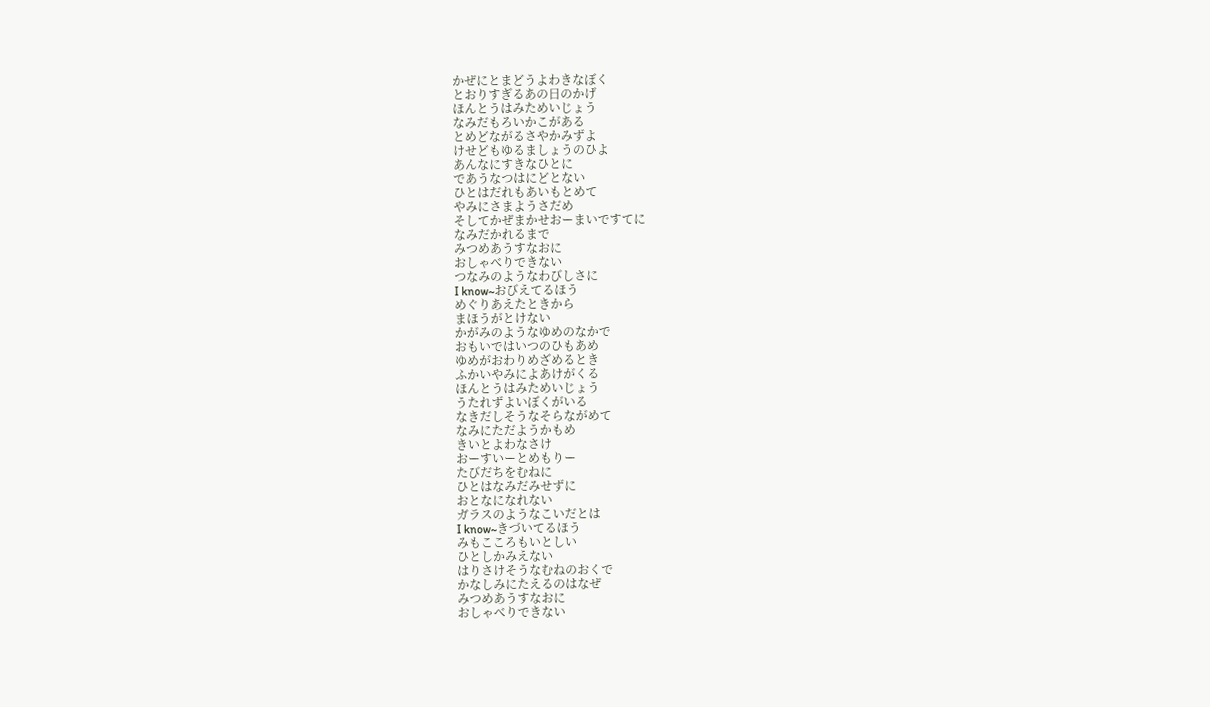かぜにとまどうよわきなぼく
とおりすぎるあの日のかげ
ほんとうはみためいじょう
なみだもろいかこがある
とめどながるさやかみずよ
けせどもゆるましょうのひよ
あんなにすきなひとに
であうなつはにどとない
ひとはだれもあいもとめて
やみにさまようさだめ
そしてかぜまかせおーまいですてに
なみだかれるまで
みつめあうすなおに
おしゃべりできない
つなみのようなわびしさに
I know~おびえてるほう
めぐりあえたときから
まほうがとけない
かがみのようなゆめのなかで
おもいではいつのひもあめ
ゆめがおわりめざめるとき
ふかいやみによあけがくる
ほんとうはみためいじょう
うたれずよいぼくがいる
なきだしそうなそらながめて
なみにただようかもめ
きいとよわなさけ
おーすいーとめもりー
たびだちをむねに
ひとはなみだみせずに
おとなになれない
ガラスのようなこいだとは
I know~きづいてるほう
みもこころもいとしい
ひとしかみえない
はりさけそうなむねのおくで
かなしみにたえるのはなぜ
みつめあうすなおに
おしゃべりできない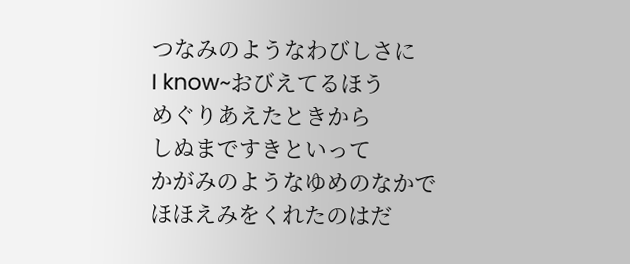つなみのようなわびしさに
I know~おびえてるほう
めぐりあえたときから
しぬまですきといって
かがみのようなゆめのなかで
ほほえみをくれたのはだ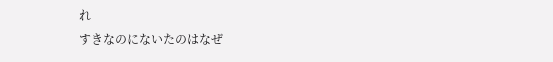れ
すきなのにないたのはなぜ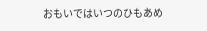おもいではいつのひもあめ